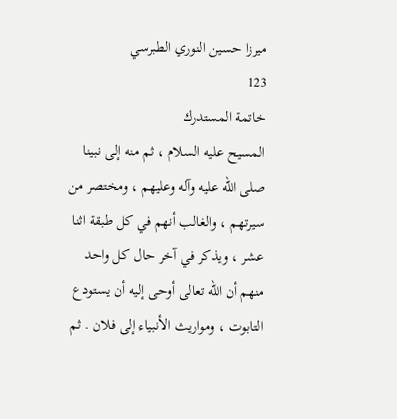ميرزا حسين النوري الطبرسي
123
خاتمة المستدرك
المسيح عليه السلام ، ثم منه إلى نبينا صلى الله عليه وآله وعليهم ، ومختصر من سيرتهم ، والغالب أنهم في كل طبقة اثنا عشر ، ويذكر في آخر حال كل واحد منهم أن الله تعالى أوحى إليه أن يستودع التابوت ، ومواريث الأنبياء إلى فلان . ثم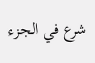شرع في الجزء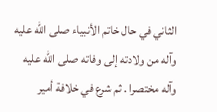الثاني في حال خاتم الأنبياء صلى الله عليه وآله من ولادته إلى وفاته صلى الله عليه وآله مختصرا . ثم شرع في خلافة أمير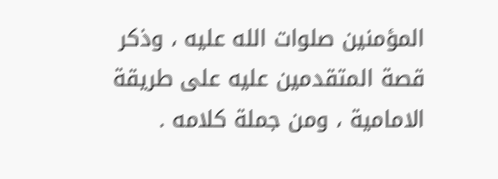المؤمنين صلوات الله عليه ، وذكر قصة المتقدمين عليه على طريقة الامامية ، ومن جملة كلامه .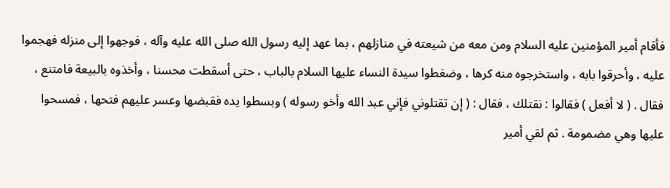فأقام أمير المؤمنين عليه السلام ومن معه من شيعته في منازلهم ، بما عهد إليه رسول الله صلى الله عليه وآله ، فوجهوا إلى منزله فهجموا عليه ، وأحرقوا بابه ، واستخرجوه منه كرها ، وضغطوا سيدة النساء عليها السلام بالباب ، حتى أسقطت محسنا ، وأخذوه بالبيعة فامتنع ، فقال . ( لا أفعل ) فقالوا : نقتلك ، فقال : ( إن تقتلوني فإني عبد الله وأخو رسوله ) وبسطوا يده فقبضها وعسر عليهم فتحها ، فمسحوا عليها وهي مضمومة . ثم لقي أمير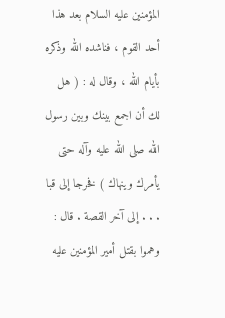المؤمنين عليه السلام بعد هذا أحد القوم ، فناشده الله وذكره بأيام الله ، وقال له : ( هل لك أن اجمع بينك وبين رسول الله صلى الله عليه وآله حتى يأمرك وينهاك ) فخرجا إلى قبا . . . إلى آخر القصة . قال : وهموا بقتل أمير المؤمنين عليه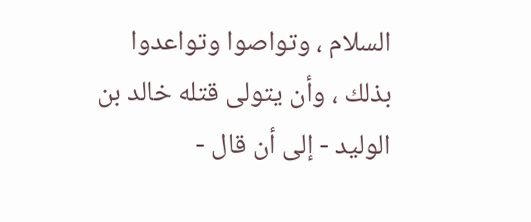السلام ، وتواصوا وتواعدوا بذلك ، وأن يتولى قتله خالد بن الوليد - إلى أن قال -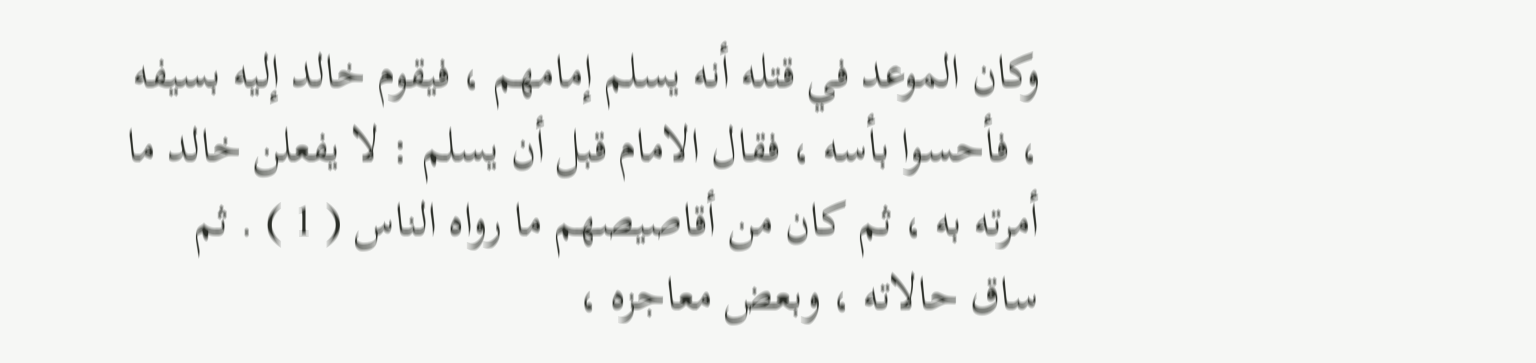وكان الموعد في قتله أنه يسلم إمامهم ، فيقوم خالد إليه بسيفه ، فأحسوا بأسه ، فقال الامام قبل أن يسلم : لا يفعلن خالد ما أمرته به ، ثم كان من أقاصيصهم ما رواه الناس ( 1 ) . ثم ساق حالاته ، وبعض معاجزه ،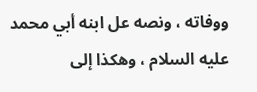ووفاته ، ونصه عل ابنه أبي محمد عليه السلام ، وهكذا إلى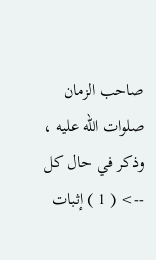صاحب الزمان صلوات الله عليه ، وذكر في حال كل
--> ( 1 ) إثبات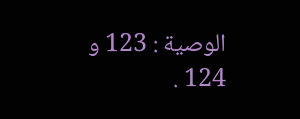الوصية : 123 و 124 .